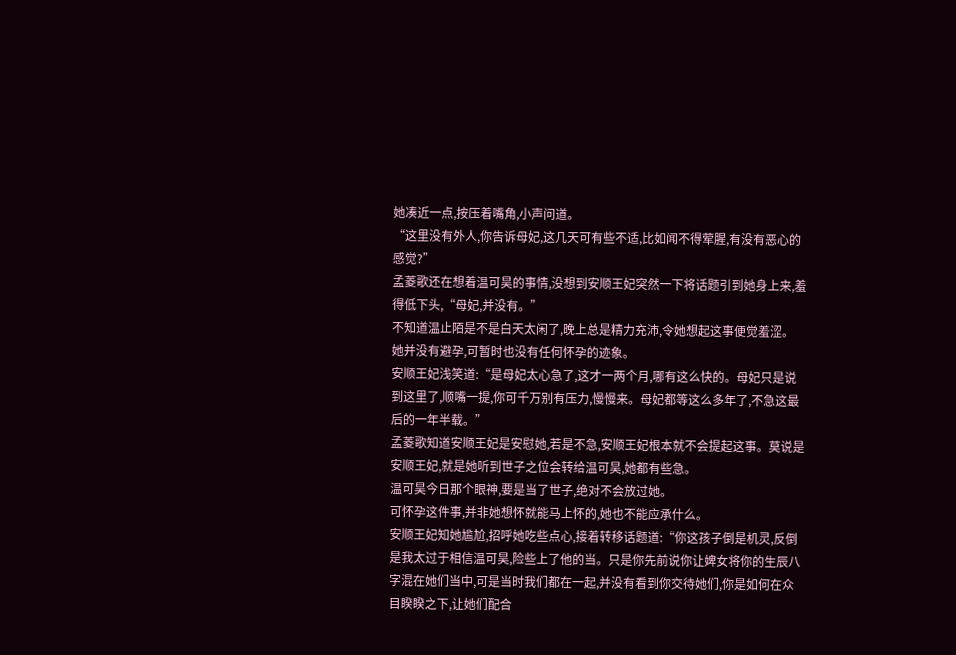她凑近一点,按压着嘴角,小声问道。
“这里没有外人,你告诉母妃,这几天可有些不适,比如闻不得荤腥,有没有恶心的感觉?”
孟菱歌还在想着温可昊的事情,没想到安顺王妃突然一下将话题引到她身上来,羞得低下头,“母妃,并没有。”
不知道温止陌是不是白天太闲了,晚上总是精力充沛,令她想起这事便觉羞涩。
她并没有避孕,可暂时也没有任何怀孕的迹象。
安顺王妃浅笑道:“是母妃太心急了,这才一两个月,哪有这么快的。母妃只是说到这里了,顺嘴一提,你可千万别有压力,慢慢来。母妃都等这么多年了,不急这最后的一年半载。”
孟菱歌知道安顺王妃是安慰她,若是不急,安顺王妃根本就不会提起这事。莫说是安顺王妃,就是她听到世子之位会转给温可昊,她都有些急。
温可昊今日那个眼神,要是当了世子,绝对不会放过她。
可怀孕这件事,并非她想怀就能马上怀的,她也不能应承什么。
安顺王妃知她尴尬,招呼她吃些点心,接着转移话题道:“你这孩子倒是机灵,反倒是我太过于相信温可昊,险些上了他的当。只是你先前说你让婢女将你的生辰八字混在她们当中,可是当时我们都在一起,并没有看到你交待她们,你是如何在众目睽睽之下,让她们配合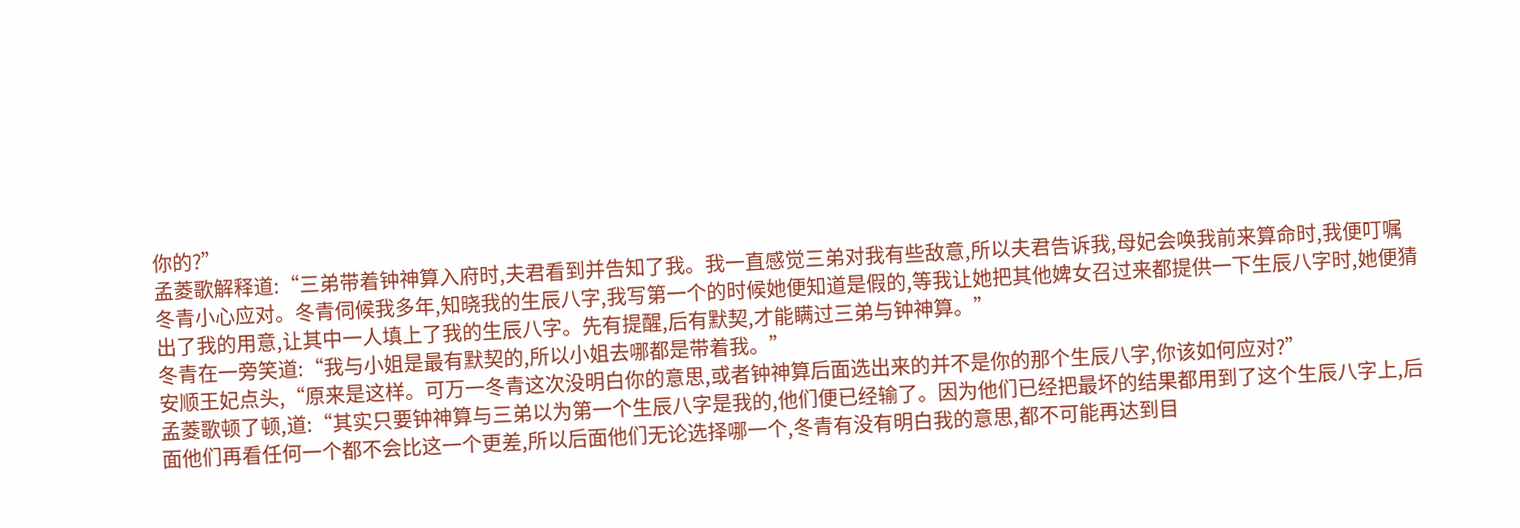你的?”
孟菱歌解释道:“三弟带着钟神算入府时,夫君看到并告知了我。我一直感觉三弟对我有些敌意,所以夫君告诉我,母妃会唤我前来算命时,我便叮嘱冬青小心应对。冬青伺候我多年,知晓我的生辰八字,我写第一个的时候她便知道是假的,等我让她把其他婢女召过来都提供一下生辰八字时,她便猜出了我的用意,让其中一人填上了我的生辰八字。先有提醒,后有默契,才能瞒过三弟与钟神算。”
冬青在一旁笑道:“我与小姐是最有默契的,所以小姐去哪都是带着我。”
安顺王妃点头,“原来是这样。可万一冬青这次没明白你的意思,或者钟神算后面选出来的并不是你的那个生辰八字,你该如何应对?”
孟菱歌顿了顿,道:“其实只要钟神算与三弟以为第一个生辰八字是我的,他们便已经输了。因为他们已经把最坏的结果都用到了这个生辰八字上,后面他们再看任何一个都不会比这一个更差,所以后面他们无论选择哪一个,冬青有没有明白我的意思,都不可能再达到目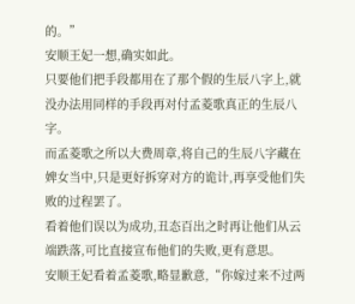的。”
安顺王妃一想,确实如此。
只要他们把手段都用在了那个假的生辰八字上,就没办法用同样的手段再对付孟菱歌真正的生辰八字。
而孟菱歌之所以大费周章,将自己的生辰八字藏在婢女当中,只是更好拆穿对方的诡计,再享受他们失败的过程罢了。
看着他们误以为成功,丑态百出之时再让他们从云端跌落,可比直接宣布他们的失败,更有意思。
安顺王妃看着孟菱歌,略显歉意,“你嫁过来不过两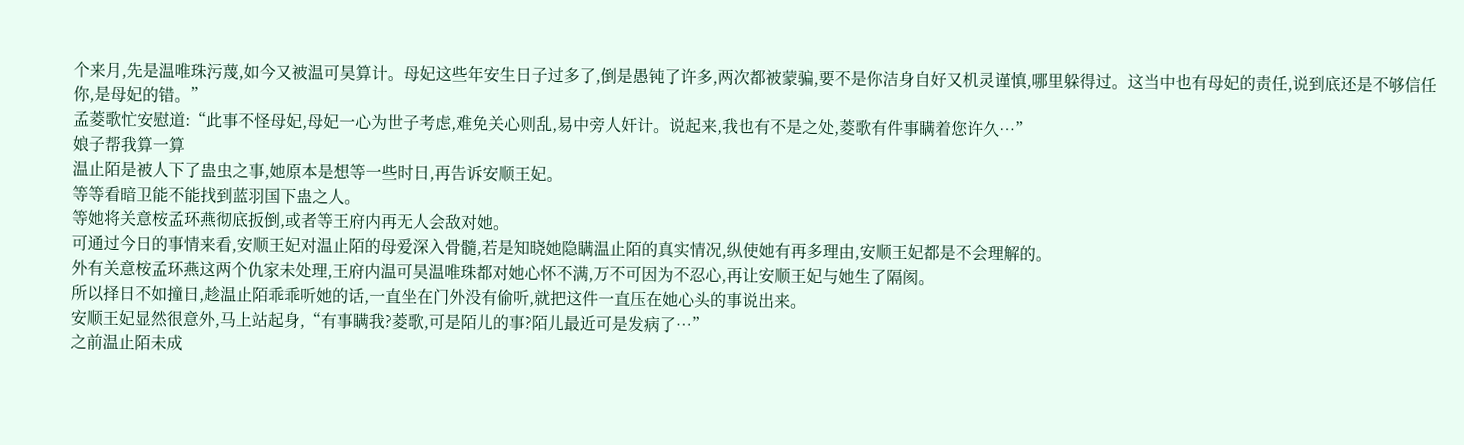个来月,先是温唯珠污蔑,如今又被温可昊算计。母妃这些年安生日子过多了,倒是愚钝了许多,两次都被蒙骗,要不是你洁身自好又机灵谨慎,哪里躲得过。这当中也有母妃的责任,说到底还是不够信任你,是母妃的错。”
孟菱歌忙安慰道:“此事不怪母妃,母妃一心为世子考虑,难免关心则乱,易中旁人奸计。说起来,我也有不是之处,菱歌有件事瞒着您许久…”
娘子帮我算一算
温止陌是被人下了蛊虫之事,她原本是想等一些时日,再告诉安顺王妃。
等等看暗卫能不能找到蓝羽国下蛊之人。
等她将关意桉孟环燕彻底扳倒,或者等王府内再无人会敌对她。
可通过今日的事情来看,安顺王妃对温止陌的母爱深入骨髓,若是知晓她隐瞒温止陌的真实情况,纵使她有再多理由,安顺王妃都是不会理解的。
外有关意桉孟环燕这两个仇家未处理,王府内温可昊温唯珠都对她心怀不满,万不可因为不忍心,再让安顺王妃与她生了隔阂。
所以择日不如撞日,趁温止陌乖乖听她的话,一直坐在门外没有偷听,就把这件一直压在她心头的事说出来。
安顺王妃显然很意外,马上站起身,“有事瞒我?菱歌,可是陌儿的事?陌儿最近可是发病了…”
之前温止陌未成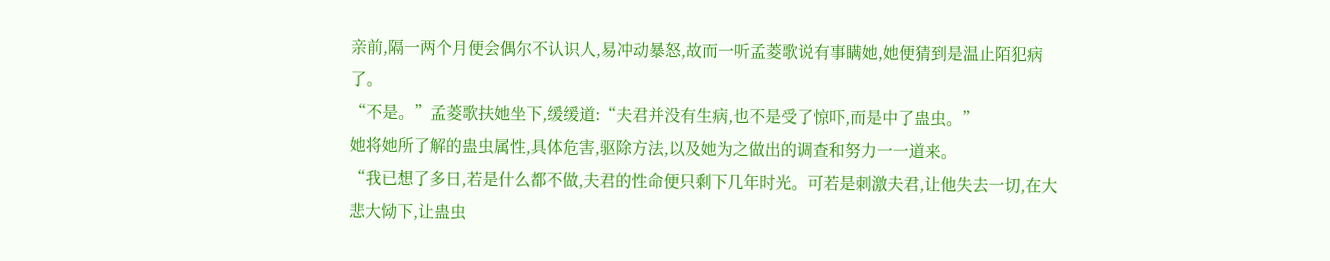亲前,隔一两个月便会偶尔不认识人,易冲动暴怒,故而一听孟菱歌说有事瞒她,她便猜到是温止陌犯病了。
“不是。”孟菱歌扶她坐下,缓缓道:“夫君并没有生病,也不是受了惊吓,而是中了蛊虫。”
她将她所了解的蛊虫属性,具体危害,驱除方法,以及她为之做出的调查和努力一一道来。
“我已想了多日,若是什么都不做,夫君的性命便只剩下几年时光。可若是刺激夫君,让他失去一切,在大悲大恸下,让蛊虫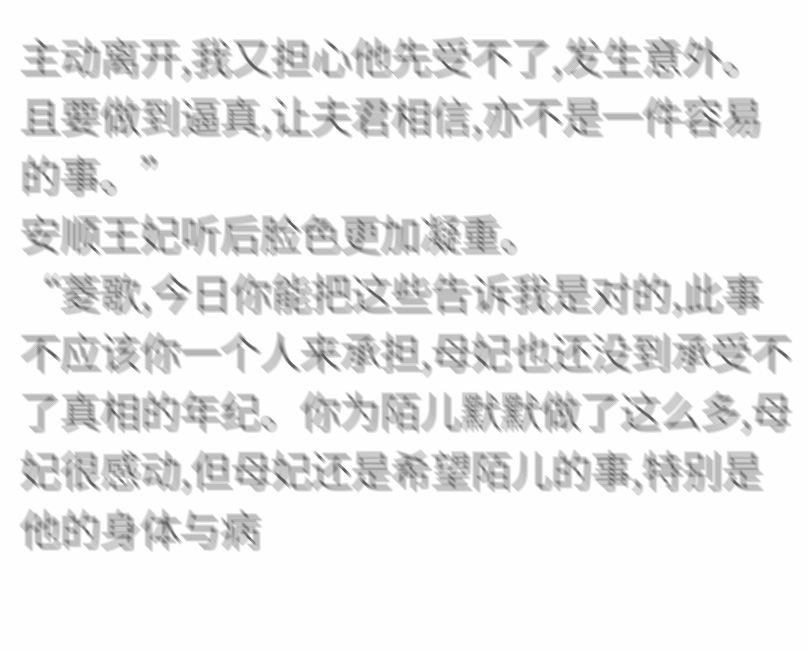主动离开,我又担心他先受不了,发生意外。且要做到逼真,让夫君相信,亦不是一件容易的事。”
安顺王妃听后脸色更加凝重。
“菱歌,今日你能把这些告诉我是对的,此事不应该你一个人来承担,母妃也还没到承受不了真相的年纪。你为陌儿默默做了这么多,母妃很感动,但母妃还是希望陌儿的事,特别是他的身体与病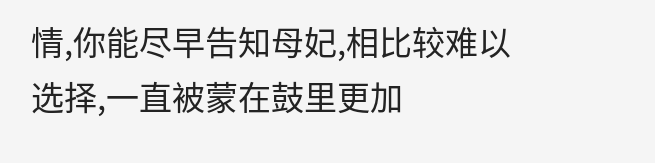情,你能尽早告知母妃,相比较难以选择,一直被蒙在鼓里更加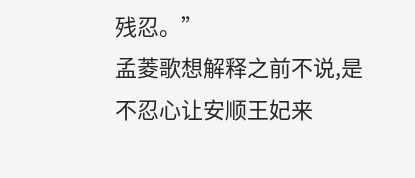残忍。”
孟菱歌想解释之前不说,是不忍心让安顺王妃来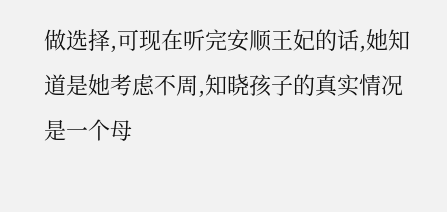做选择,可现在听完安顺王妃的话,她知道是她考虑不周,知晓孩子的真实情况是一个母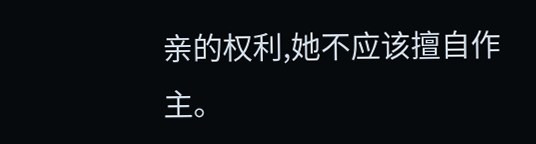亲的权利,她不应该擅自作主。